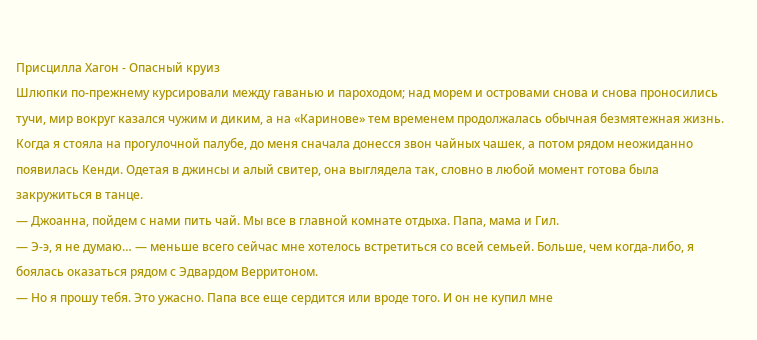Присцилла Хагон - Опасный круиз
Шлюпки по-прежнему курсировали между гаванью и пароходом; над морем и островами снова и снова проносились тучи, мир вокруг казался чужим и диким, а на «Каринове» тем временем продолжалась обычная безмятежная жизнь. Когда я стояла на прогулочной палубе, до меня сначала донесся звон чайных чашек, а потом рядом неожиданно появилась Кенди. Одетая в джинсы и алый свитер, она выглядела так, словно в любой момент готова была закружиться в танце.
— Джоанна, пойдем с нами пить чай. Мы все в главной комнате отдыха. Папа, мама и Гил.
— Э-э, я не думаю… — меньше всего сейчас мне хотелось встретиться со всей семьей. Больше, чем когда-либо, я боялась оказаться рядом с Эдвардом Верритоном.
— Но я прошу тебя. Это ужасно. Папа все еще сердится или вроде того. И он не купил мне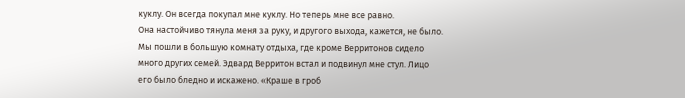куклу. Он всегда покупал мне куклу. Но теперь мне все равно.
Она настойчиво тянула меня за руку, и другого выхода, кажется, не было. Мы пошли в большую комнату отдыха, где кроме Верритонов сидело много других семей. Эдвард Верритон встал и подвинул мне стул. Лицо его было бледно и искажено. «Краше в гроб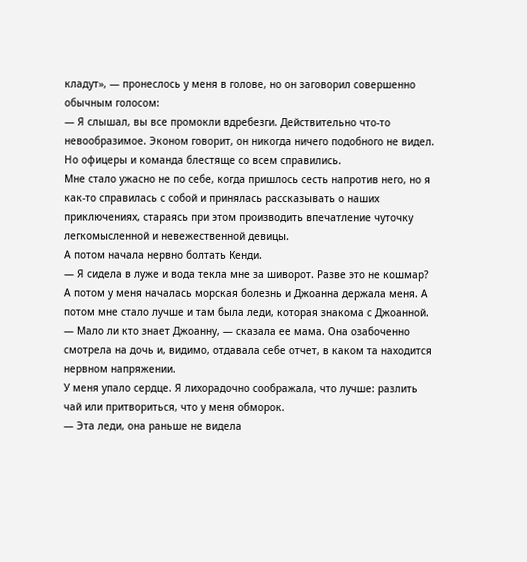кладут», — пронеслось у меня в голове, но он заговорил совершенно обычным голосом:
— Я слышал, вы все промокли вдребезги. Действительно что-то невообразимое. Эконом говорит, он никогда ничего подобного не видел. Но офицеры и команда блестяще со всем справились.
Мне стало ужасно не по себе, когда пришлось сесть напротив него, но я как-то справилась с собой и принялась рассказывать о наших приключениях, стараясь при этом производить впечатление чуточку легкомысленной и невежественной девицы.
А потом начала нервно болтать Кенди.
— Я сидела в луже и вода текла мне за шиворот. Разве это не кошмар? А потом у меня началась морская болезнь и Джоанна держала меня. А потом мне стало лучше и там была леди, которая знакома с Джоанной.
— Мало ли кто знает Джоанну, — сказала ее мама. Она озабоченно смотрела на дочь и, видимо, отдавала себе отчет, в каком та находится нервном напряжении.
У меня упало сердце. Я лихорадочно соображала, что лучше: разлить чай или притвориться, что у меня обморок.
— Эта леди, она раньше не видела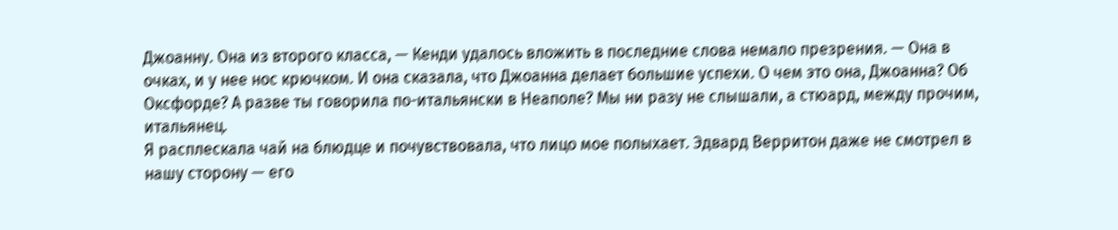Джоанну. Она из второго класса, — Кенди удалось вложить в последние слова немало презрения. — Она в очках, и у нее нос крючком. И она сказала, что Джоанна делает большие успехи. О чем это она, Джоанна? Об Оксфорде? А разве ты говорила по-итальянски в Неаполе? Мы ни разу не слышали, а стюард, между прочим, итальянец.
Я расплескала чай на блюдце и почувствовала, что лицо мое полыхает. Эдвард Верритон даже не смотрел в нашу сторону — его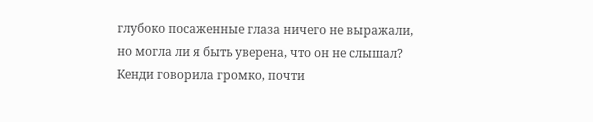глубоко посаженные глаза ничего не выражали, но могла ли я быть уверена, что он не слышал? Кенди говорила громко, почти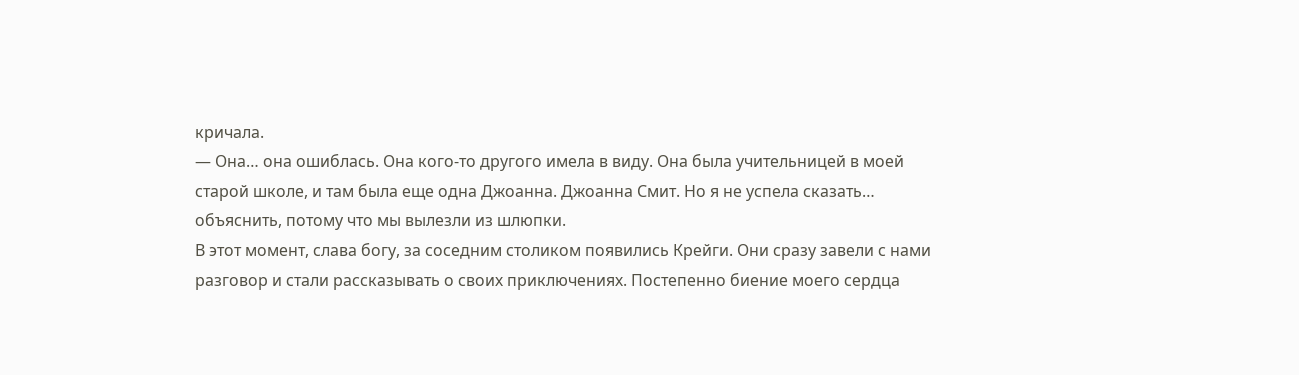кричала.
— Она… она ошиблась. Она кого-то другого имела в виду. Она была учительницей в моей старой школе, и там была еще одна Джоанна. Джоанна Смит. Но я не успела сказать… объяснить, потому что мы вылезли из шлюпки.
В этот момент, слава богу, за соседним столиком появились Крейги. Они сразу завели с нами разговор и стали рассказывать о своих приключениях. Постепенно биение моего сердца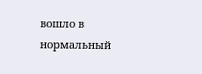вошло в нормальный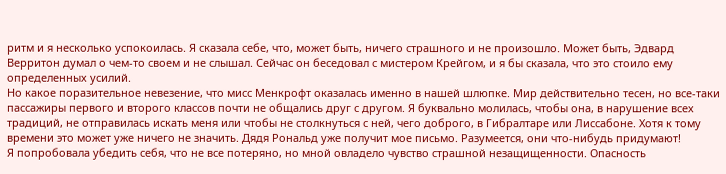ритм и я несколько успокоилась. Я сказала себе, что, может быть, ничего страшного и не произошло. Может быть, Эдвард Верритон думал о чем-то своем и не слышал. Сейчас он беседовал с мистером Крейгом, и я бы сказала, что это стоило ему определенных усилий.
Но какое поразительное невезение, что мисс Менкрофт оказалась именно в нашей шлюпке. Мир действительно тесен, но все-таки пассажиры первого и второго классов почти не общались друг с другом. Я буквально молилась, чтобы она, в нарушение всех традиций, не отправилась искать меня или чтобы не столкнуться с ней, чего доброго, в Гибралтаре или Лиссабоне. Хотя к тому времени это может уже ничего не значить. Дядя Рональд уже получит мое письмо. Разумеется, они что-нибудь придумают!
Я попробовала убедить себя, что не все потеряно, но мной овладело чувство страшной незащищенности. Опасность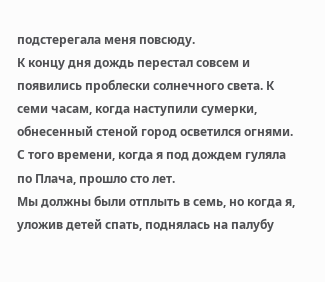подстерегала меня повсюду.
К концу дня дождь перестал совсем и появились проблески солнечного света. К семи часам, когда наступили сумерки, обнесенный стеной город осветился огнями.
С того времени, когда я под дождем гуляла по Плача, прошло сто лет.
Мы должны были отплыть в семь, но когда я, уложив детей спать, поднялась на палубу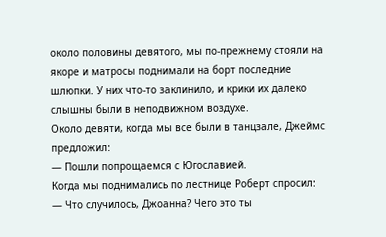около половины девятого, мы по-прежнему стояли на якоре и матросы поднимали на борт последние шлюпки. У них что-то заклинило, и крики их далеко слышны были в неподвижном воздухе.
Около девяти, когда мы все были в танцзале, Джеймс предложил:
— Пошли попрощаемся с Югославией.
Когда мы поднимались по лестнице Роберт спросил:
— Что случилось, Джоанна? Чего это ты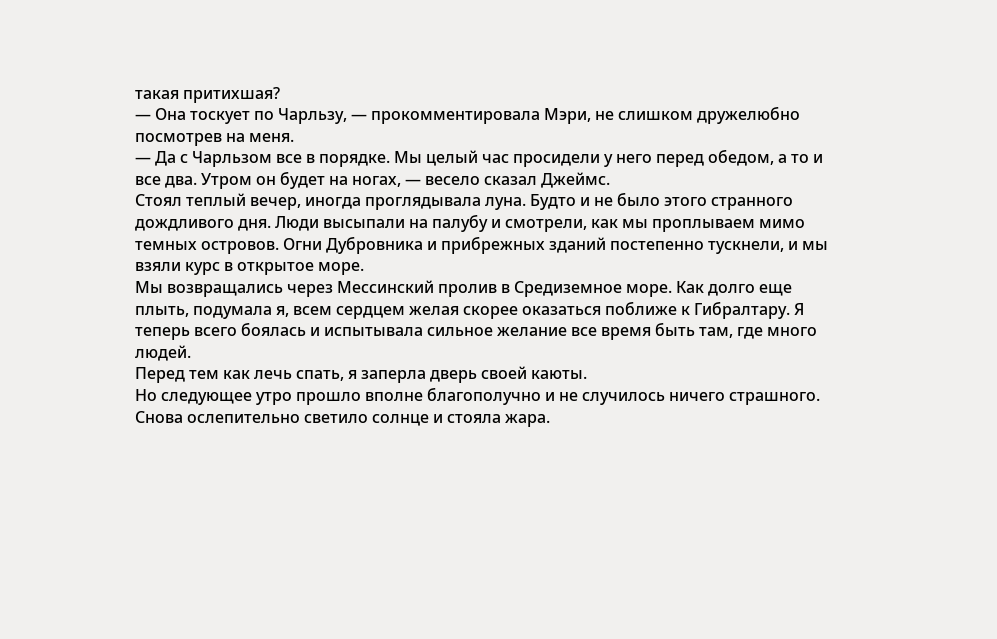такая притихшая?
— Она тоскует по Чарльзу, — прокомментировала Мэри, не слишком дружелюбно посмотрев на меня.
— Да с Чарльзом все в порядке. Мы целый час просидели у него перед обедом, а то и все два. Утром он будет на ногах, — весело сказал Джеймс.
Стоял теплый вечер, иногда проглядывала луна. Будто и не было этого странного дождливого дня. Люди высыпали на палубу и смотрели, как мы проплываем мимо темных островов. Огни Дубровника и прибрежных зданий постепенно тускнели, и мы взяли курс в открытое море.
Мы возвращались через Мессинский пролив в Средиземное море. Как долго еще плыть, подумала я, всем сердцем желая скорее оказаться поближе к Гибралтару. Я теперь всего боялась и испытывала сильное желание все время быть там, где много людей.
Перед тем как лечь спать, я заперла дверь своей каюты.
Но следующее утро прошло вполне благополучно и не случилось ничего страшного. Снова ослепительно светило солнце и стояла жара.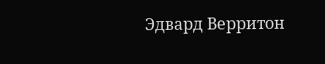Эдвард Верритон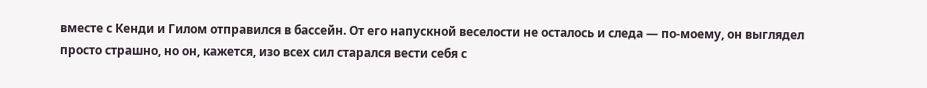вместе с Кенди и Гилом отправился в бассейн. От его напускной веселости не осталось и следа — по-моему, он выглядел просто страшно, но он, кажется, изо всех сил старался вести себя с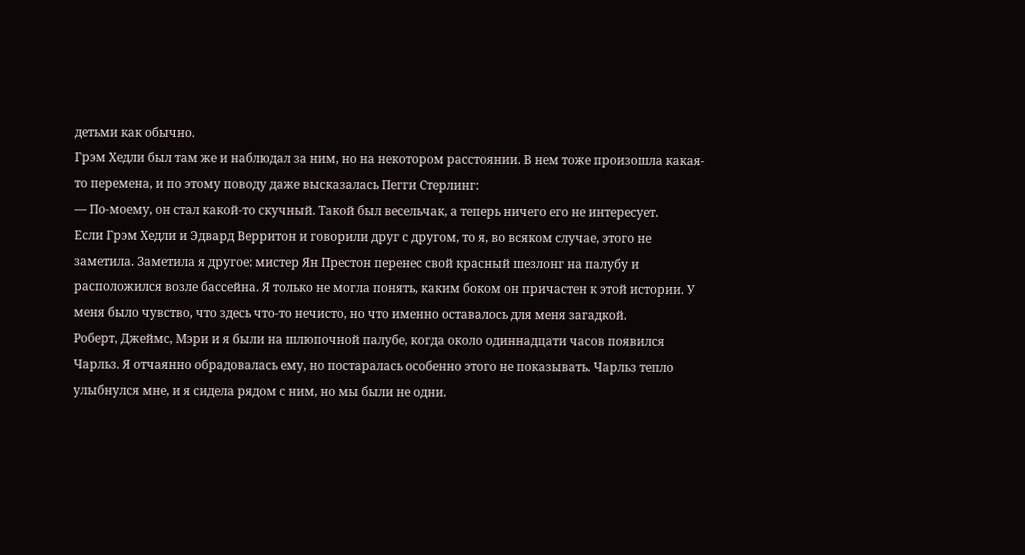детьми как обычно.
Грэм Хедли был там же и наблюдал за ним, но на некотором расстоянии. В нем тоже произошла какая-то перемена, и по этому поводу даже высказалась Пегги Стерлинг:
— По-моему, он стал какой-то скучный. Такой был весельчак, а теперь ничего его не интересует.
Если Грэм Хедли и Эдвард Верритон и говорили друг с другом, то я, во всяком случае, этого не заметила. Заметила я другое: мистер Ян Престон перенес свой красный шезлонг на палубу и расположился возле бассейна. Я только не могла понять, каким боком он причастен к этой истории. У меня было чувство, что здесь что-то нечисто, но что именно оставалось для меня загадкой.
Роберт, Джеймс, Мэри и я были на шлюпочной палубе, когда около одиннадцати часов появился Чарльз. Я отчаянно обрадовалась ему, но постаралась особенно этого не показывать. Чарльз тепло улыбнулся мне, и я сидела рядом с ним, но мы были не одни.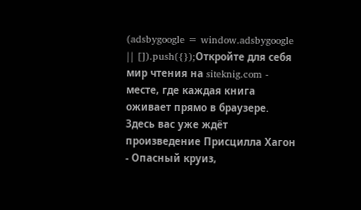(adsbygoogle = window.adsbygoogle || []).push({});Откройте для себя мир чтения на siteknig.com - месте, где каждая книга оживает прямо в браузере. Здесь вас уже ждёт произведение Присцилла Хагон - Опасный круиз,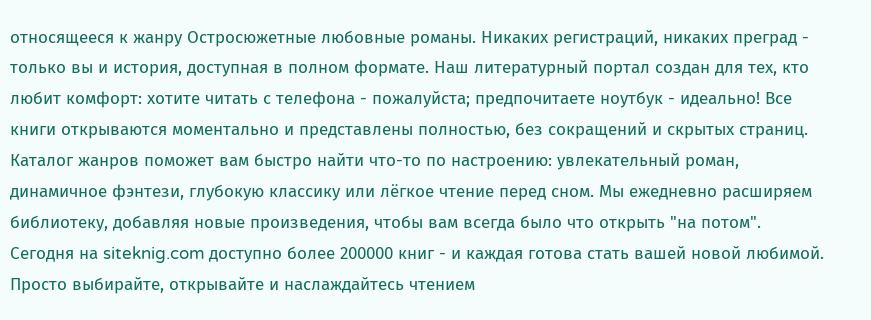относящееся к жанру Остросюжетные любовные романы. Никаких регистраций, никаких преград - только вы и история, доступная в полном формате. Наш литературный портал создан для тех, кто любит комфорт: хотите читать с телефона - пожалуйста; предпочитаете ноутбук - идеально! Все книги открываются моментально и представлены полностью, без сокращений и скрытых страниц. Каталог жанров поможет вам быстро найти что-то по настроению: увлекательный роман, динамичное фэнтези, глубокую классику или лёгкое чтение перед сном. Мы ежедневно расширяем библиотеку, добавляя новые произведения, чтобы вам всегда было что открыть "на потом". Сегодня на siteknig.com доступно более 200000 книг - и каждая готова стать вашей новой любимой. Просто выбирайте, открывайте и наслаждайтесь чтением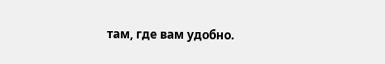там, где вам удобно.